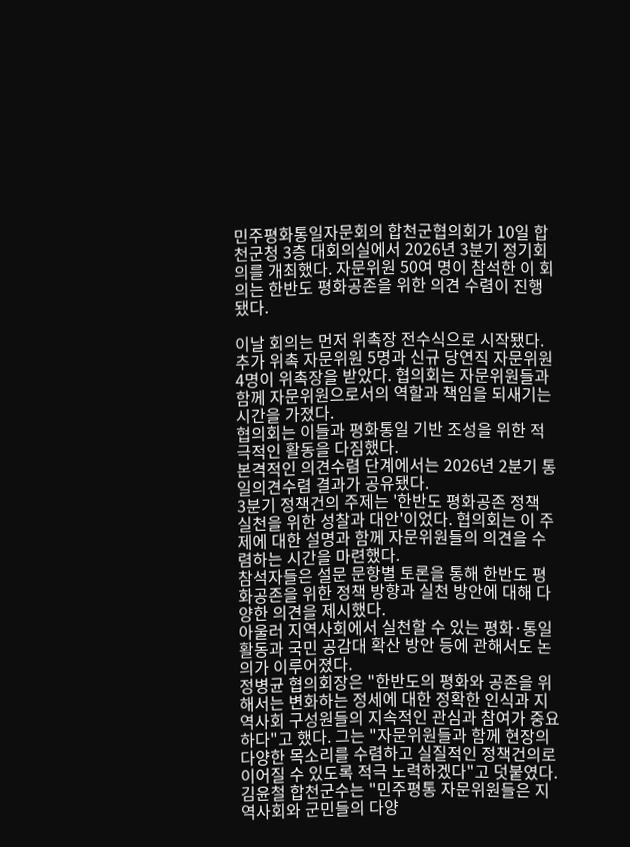민주평화통일자문회의 합천군협의회가 10일 합천군청 3층 대회의실에서 2026년 3분기 정기회의를 개최했다. 자문위원 50여 명이 참석한 이 회의는 한반도 평화공존을 위한 의견 수렴이 진행됐다.

이날 회의는 먼저 위촉장 전수식으로 시작됐다. 추가 위촉 자문위원 5명과 신규 당연직 자문위원 4명이 위촉장을 받았다. 협의회는 자문위원들과 함께 자문위원으로서의 역할과 책임을 되새기는 시간을 가졌다.
협의회는 이들과 평화통일 기반 조성을 위한 적극적인 활동을 다짐했다.
본격적인 의견수렴 단계에서는 2026년 2분기 통일의견수렴 결과가 공유됐다.
3분기 정책건의 주제는 '한반도 평화공존 정책 실천을 위한 성찰과 대안'이었다. 협의회는 이 주제에 대한 설명과 함께 자문위원들의 의견을 수렴하는 시간을 마련했다.
참석자들은 설문 문항별 토론을 통해 한반도 평화공존을 위한 정책 방향과 실천 방안에 대해 다양한 의견을 제시했다.
아울러 지역사회에서 실천할 수 있는 평화·통일 활동과 국민 공감대 확산 방안 등에 관해서도 논의가 이루어졌다.
정병균 협의회장은 "한반도의 평화와 공존을 위해서는 변화하는 정세에 대한 정확한 인식과 지역사회 구성원들의 지속적인 관심과 참여가 중요하다"고 했다. 그는 "자문위원들과 함께 현장의 다양한 목소리를 수렴하고 실질적인 정책건의로 이어질 수 있도록 적극 노력하겠다"고 덧붙였다.
김윤철 합천군수는 "민주평통 자문위원들은 지역사회와 군민들의 다양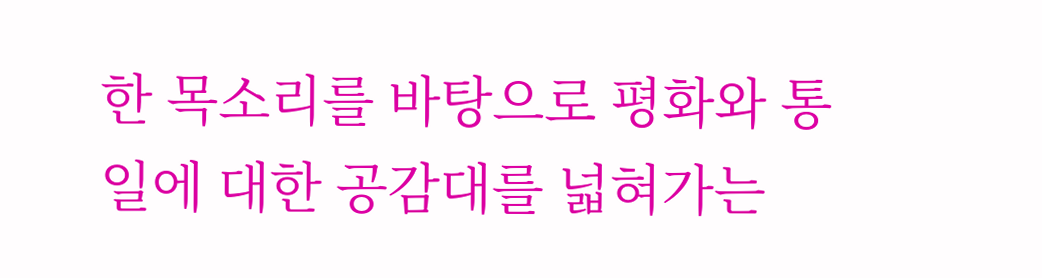한 목소리를 바탕으로 평화와 통일에 대한 공감대를 넓혀가는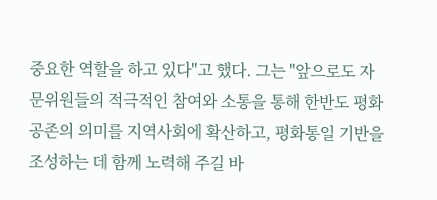중요한 역할을 하고 있다"고 했다. 그는 "앞으로도 자문위원들의 적극적인 참여와 소통을 통해 한반도 평화공존의 의미를 지역사회에 확산하고, 평화통일 기반을 조성하는 데 함께 노력해 주길 바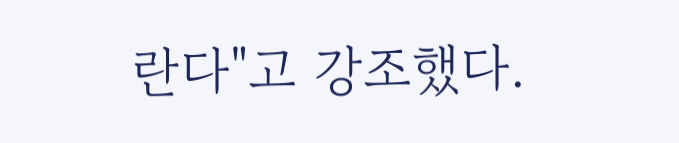란다"고 강조했다.